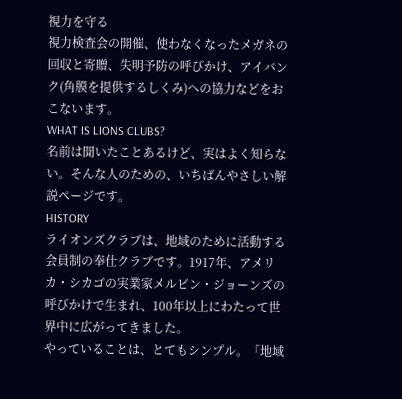視力を守る
視力検査会の開催、使わなくなったメガネの回収と寄贈、失明予防の呼びかけ、アイバンク(角膜を提供するしくみ)への協力などをおこないます。
WHAT IS LIONS CLUBS?
名前は聞いたことあるけど、実はよく知らない。そんな人のための、いちばんやさしい解説ページです。
HISTORY
ライオンズクラブは、地域のために活動する会員制の奉仕クラブです。1917年、アメリカ・シカゴの実業家メルビン・ジョーンズの呼びかけで生まれ、100年以上にわたって世界中に広がってきました。
やっていることは、とてもシンプル。「地域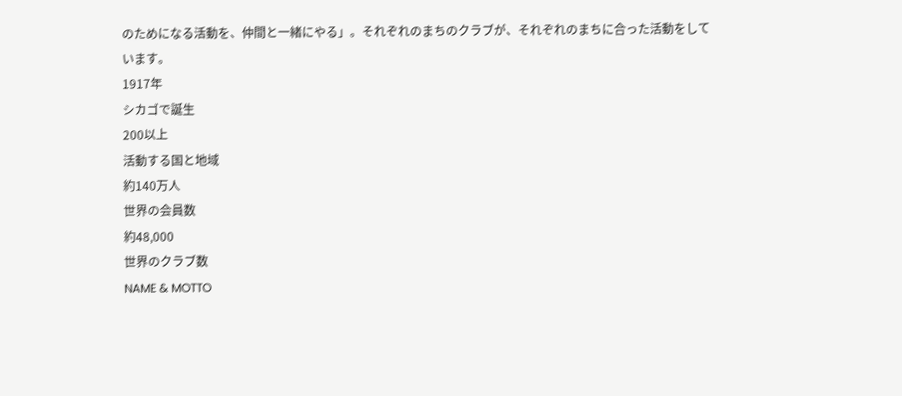のためになる活動を、仲間と一緒にやる」。それぞれのまちのクラブが、それぞれのまちに合った活動をしています。
1917年
シカゴで誕生
200以上
活動する国と地域
約140万人
世界の会員数
約48,000
世界のクラブ数
NAME & MOTTO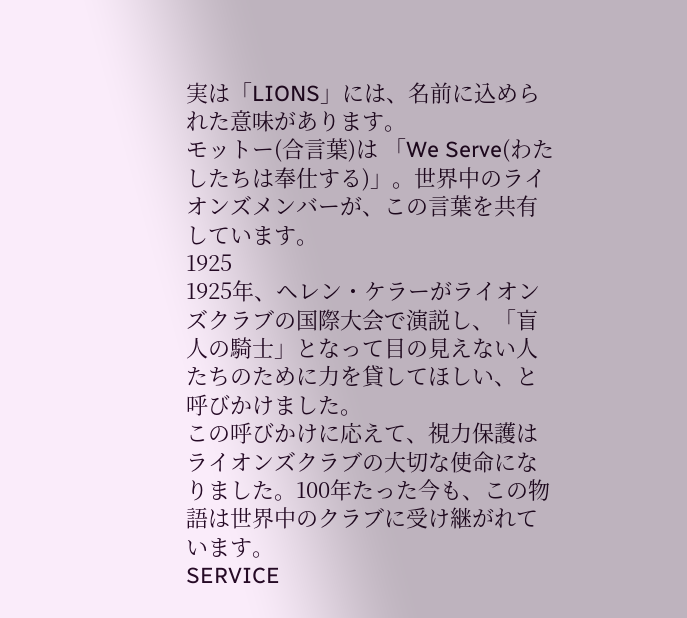実は「LIONS」には、名前に込められた意味があります。
モットー(合言葉)は 「We Serve(わたしたちは奉仕する)」。世界中のライオンズメンバーが、この言葉を共有しています。
1925
1925年、ヘレン・ケラーがライオンズクラブの国際大会で演説し、「盲人の騎士」となって目の見えない人たちのために力を貸してほしい、と呼びかけました。
この呼びかけに応えて、視力保護はライオンズクラブの大切な使命になりました。100年たった今も、この物語は世界中のクラブに受け継がれています。
SERVICE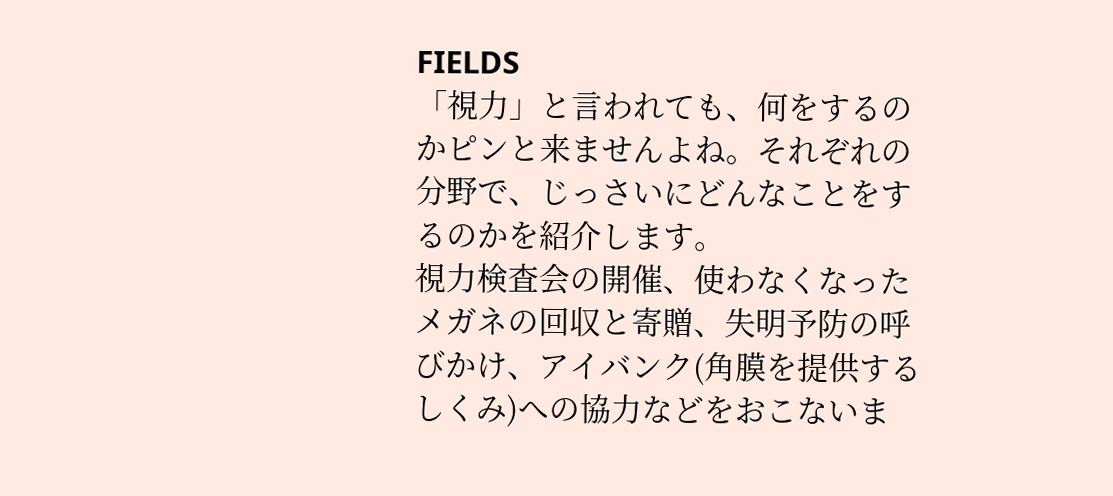FIELDS
「視力」と言われても、何をするのかピンと来ませんよね。それぞれの分野で、じっさいにどんなことをするのかを紹介します。
視力検査会の開催、使わなくなったメガネの回収と寄贈、失明予防の呼びかけ、アイバンク(角膜を提供するしくみ)への協力などをおこないま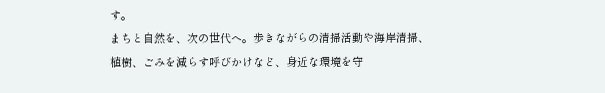す。
まちと自然を、次の世代へ。歩きながらの清掃活動や海岸清掃、植樹、ごみを減らす呼びかけなど、身近な環境を守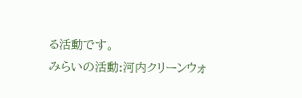る活動です。
みらいの活動:河内クリーンウォ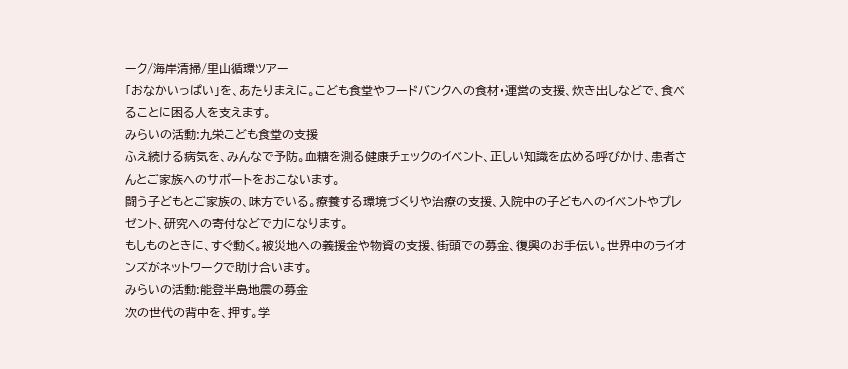ーク/海岸清掃/里山循環ツアー
「おなかいっぱい」を、あたりまえに。こども食堂やフードバンクへの食材・運営の支援、炊き出しなどで、食べることに困る人を支えます。
みらいの活動:九栄こども食堂の支援
ふえ続ける病気を、みんなで予防。血糖を測る健康チェックのイベント、正しい知識を広める呼びかけ、患者さんとご家族へのサポートをおこないます。
闘う子どもとご家族の、味方でいる。療養する環境づくりや治療の支援、入院中の子どもへのイベントやプレゼント、研究への寄付などで力になります。
もしものときに、すぐ動く。被災地への義援金や物資の支援、街頭での募金、復興のお手伝い。世界中のライオンズがネットワークで助け合います。
みらいの活動:能登半島地震の募金
次の世代の背中を、押す。学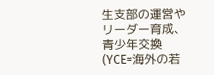生支部の運営やリーダー育成、青少年交換(YCE=海外の若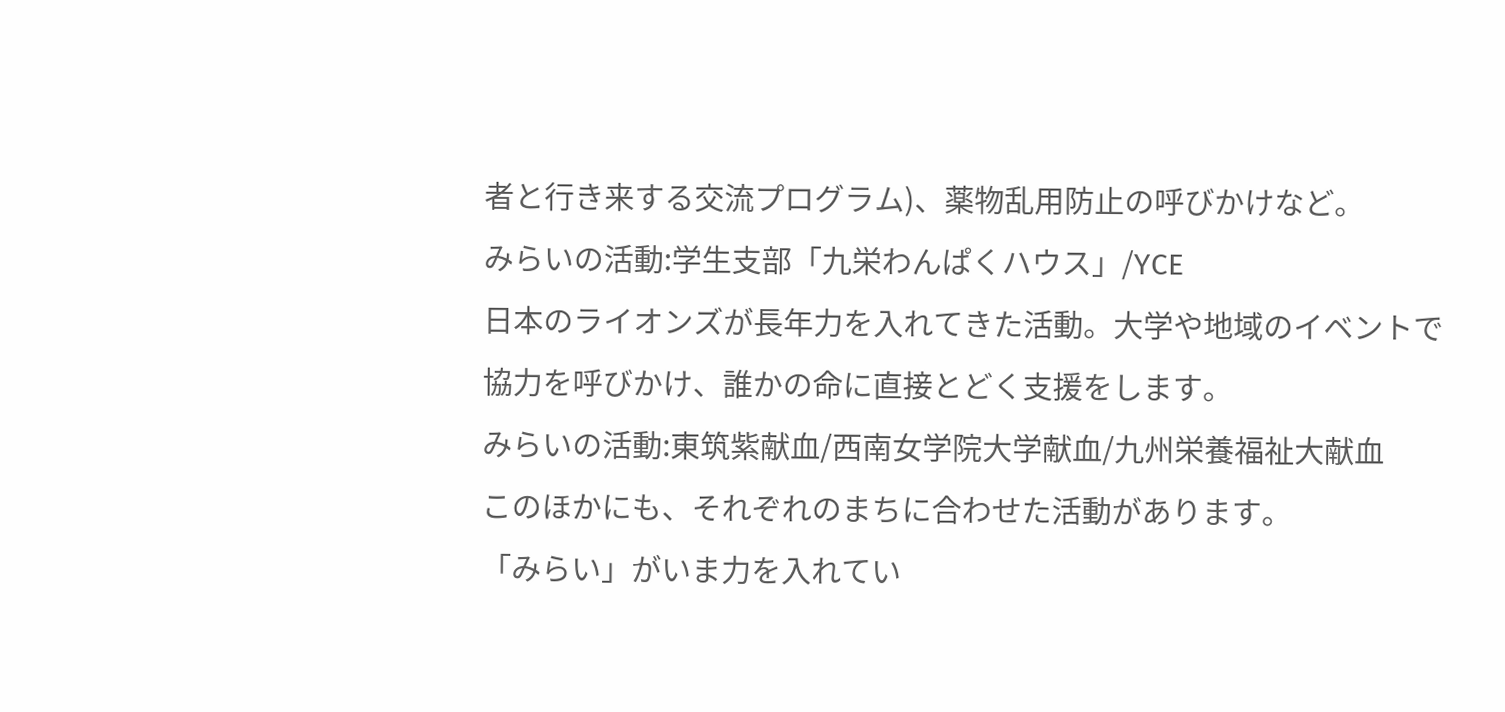者と行き来する交流プログラム)、薬物乱用防止の呼びかけなど。
みらいの活動:学生支部「九栄わんぱくハウス」/YCE
日本のライオンズが長年力を入れてきた活動。大学や地域のイベントで協力を呼びかけ、誰かの命に直接とどく支援をします。
みらいの活動:東筑紫献血/西南女学院大学献血/九州栄養福祉大献血
このほかにも、それぞれのまちに合わせた活動があります。
「みらい」がいま力を入れてい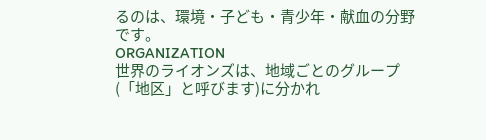るのは、環境・子ども・青少年・献血の分野です。
ORGANIZATION
世界のライオンズは、地域ごとのグループ(「地区」と呼びます)に分かれ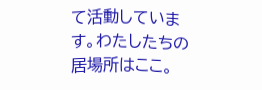て活動しています。わたしたちの居場所はここ。